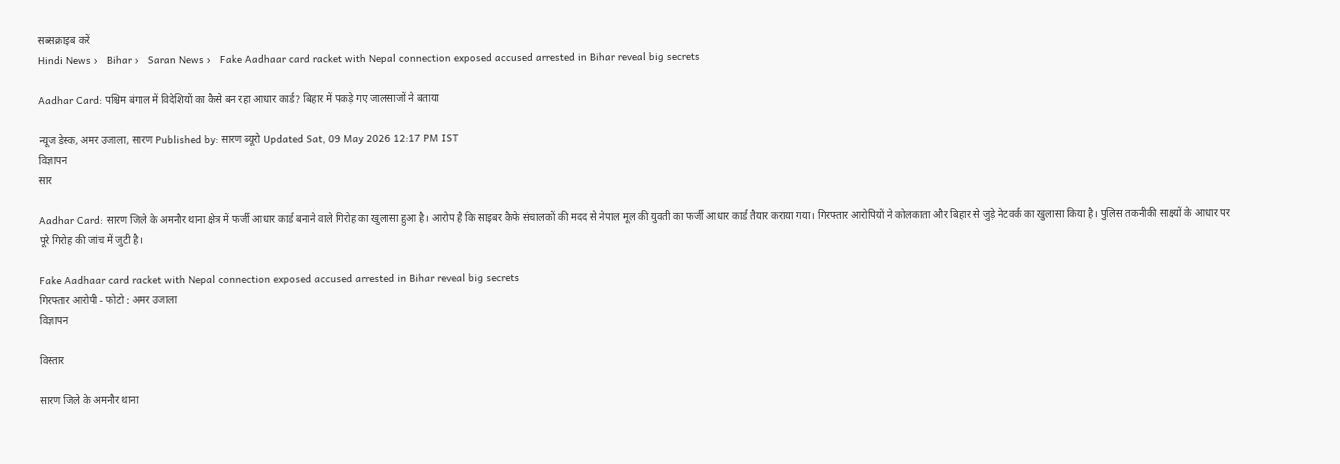सब्सक्राइब करें
Hindi News ›   Bihar ›   Saran News ›   Fake Aadhaar card racket with Nepal connection exposed accused arrested in Bihar reveal big secrets

Aadhar Card: पश्चिम बंगाल में विदेशियों का कैसे बन रहा आधार कार्ड? बिहार में पकड़े गए जालसाजों ने बताया

न्यूज डेस्क, अमर उजाला, सारण Published by: सारण ब्यूरो Updated Sat, 09 May 2026 12:17 PM IST
विज्ञापन
सार

Aadhar Card: सारण जिले के अमनौर थाना क्षेत्र में फर्जी आधार कार्ड बनाने वाले गिरोह का खुलासा हुआ है। आरोप है कि साइबर कैफे संचालकों की मदद से नेपाल मूल की युवती का फर्जी आधार कार्ड तैयार कराया गया। गिरफ्तार आरोपियों ने कोलकाता और बिहार से जुड़े नेटवर्क का खुलासा किया है। पुलिस तकनीकी साक्ष्यों के आधार पर पूरे गिरोह की जांच में जुटी है।

Fake Aadhaar card racket with Nepal connection exposed accused arrested in Bihar reveal big secrets
गिरफ्तार आरोपी - फोटो : अमर उजाला
विज्ञापन

विस्तार

सारण जिले के अमनौर थाना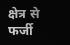क्षेत्र से फर्जी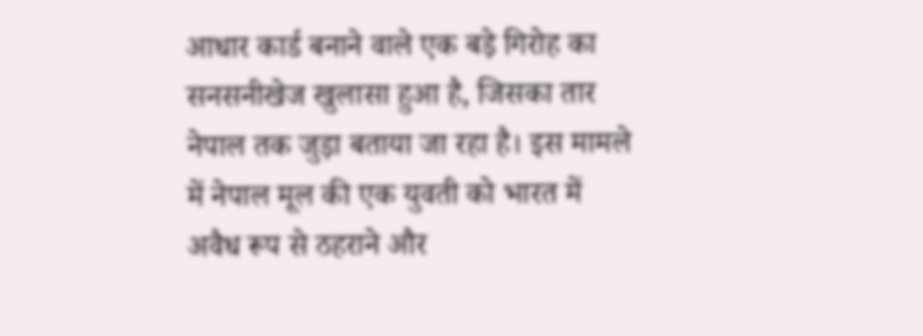आधार कार्ड बनाने वाले एक बड़े गिरोह का सनसनीखेज खुलासा हुआ है, जिसका तार नेपाल तक जुड़ा बताया जा रहा है। इस मामले में नेपाल मूल की एक युवती को भारत में अवैध रूप से ठहराने और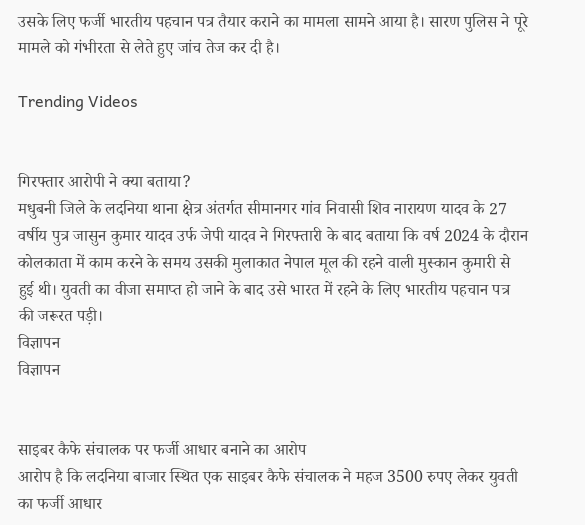उसके लिए फर्जी भारतीय पहचान पत्र तैयार कराने का मामला सामने आया है। सारण पुलिस ने पूरे मामले को गंभीरता से लेते हुए जांच तेज कर दी है।

Trending Videos


गिरफ्तार आरोपी ने क्या बताया?
मधुबनी जिले के लदनिया थाना क्षेत्र अंतर्गत सीमानगर गांव निवासी शिव नारायण यादव के 27 वर्षीय पुत्र जासुन कुमार यादव उर्फ जेपी यादव ने गिरफ्तारी के बाद बताया कि वर्ष 2024 के दौरान कोलकाता में काम करने के समय उसकी मुलाकात नेपाल मूल की रहने वाली मुस्कान कुमारी से हुई थी। युवती का वीजा समाप्त हो जाने के बाद उसे भारत में रहने के लिए भारतीय पहचान पत्र की जरूरत पड़ी।
विज्ञापन
विज्ञापन


साइबर कैफे संचालक पर फर्जी आधार बनाने का आरोप
आरोप है कि लदनिया बाजार स्थित एक साइबर कैफे संचालक ने महज 3500 रुपए लेकर युवती का फर्जी आधार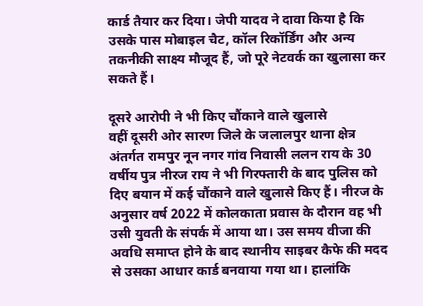कार्ड तैयार कर दिया। जेपी यादव ने दावा किया है कि उसके पास मोबाइल चैट, कॉल रिकॉर्डिंग और अन्य तकनीकी साक्ष्य मौजूद हैं, जो पूरे नेटवर्क का खुलासा कर सकते हैं।

दूसरे आरोपी ने भी किए चौंकाने वाले खुलासे
वहीं दूसरी ओर सारण जिले के जलालपुर थाना क्षेत्र अंतर्गत रामपुर नून नगर गांव निवासी ललन राय के 30 वर्षीय पुत्र नीरज राय ने भी गिरफ्तारी के बाद पुलिस को दिए बयान में कई चौंकाने वाले खुलासे किए हैं। नीरज के अनुसार वर्ष 2022 में कोलकाता प्रवास के दौरान वह भी उसी युवती के संपर्क में आया था। उस समय वीजा की अवधि समाप्त होने के बाद स्थानीय साइबर कैफे की मदद से उसका आधार कार्ड बनवाया गया था। हालांकि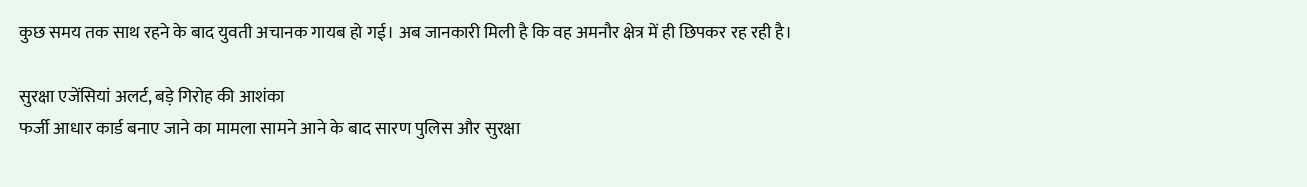कुछ समय तक साथ रहने के बाद युवती अचानक गायब हो गई। अब जानकारी मिली है कि वह अमनौर क्षेत्र में ही छिपकर रह रही है।

सुरक्षा एजेंसियां अलर्ट, बड़े गिरोह की आशंका
फर्जी आधार कार्ड बनाए जाने का मामला सामने आने के बाद सारण पुलिस और सुरक्षा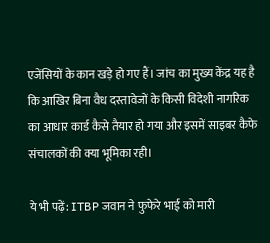एजेंसियों के कान खड़े हो गए हैं। जांच का मुख्य केंद्र यह है कि आखिर बिना वैध दस्तावेजों के किसी विदेशी नागरिक का आधार कार्ड कैसे तैयार हो गया और इसमें साइबर कैफे संचालकों की क्या भूमिका रही।

ये भी पढ़ें: ITBP जवान ने फुफेरे भाई को मारी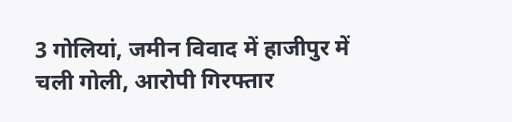3 गोलियां, जमीन विवाद में हाजीपुर में चली गोली, आरोपी गिरफ्तार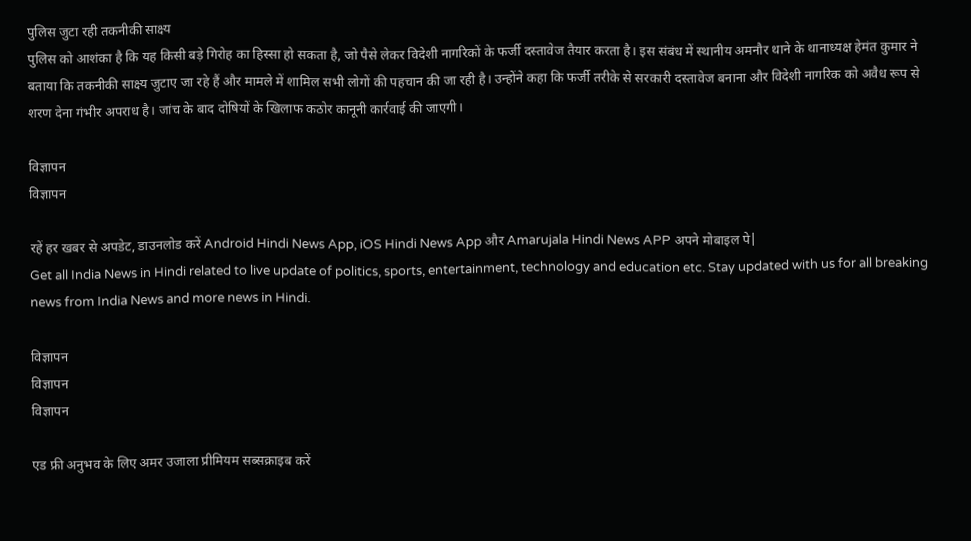पुलिस जुटा रही तकनीकी साक्ष्य
पुलिस को आशंका है कि यह किसी बड़े गिरोह का हिस्सा हो सकता है, जो पैसे लेकर विदेशी नागरिकों के फर्जी दस्तावेज तैयार करता है। इस संबंध में स्थानीय अमनौर थाने के थानाध्यक्ष हेमंत कुमार ने बताया कि तकनीकी साक्ष्य जुटाए जा रहे हैं और मामले में शामिल सभी लोगों की पहचान की जा रही है। उन्होंने कहा कि फर्जी तरीके से सरकारी दस्तावेज बनाना और विदेशी नागरिक को अवैध रूप से शरण देना गंभीर अपराध है। जांच के बाद दोषियों के खिलाफ कठोर कानूनी कार्रवाई की जाएगी।

विज्ञापन
विज्ञापन

रहें हर खबर से अपडेट, डाउनलोड करें Android Hindi News App, iOS Hindi News App और Amarujala Hindi News APP अपने मोबाइल पे|
Get all India News in Hindi related to live update of politics, sports, entertainment, technology and education etc. Stay updated with us for all breaking news from India News and more news in Hindi.

विज्ञापन
विज्ञापन
विज्ञापन

एड फ्री अनुभव के लिए अमर उजाला प्रीमियम सब्सक्राइब करें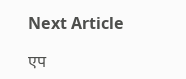Next Article

एप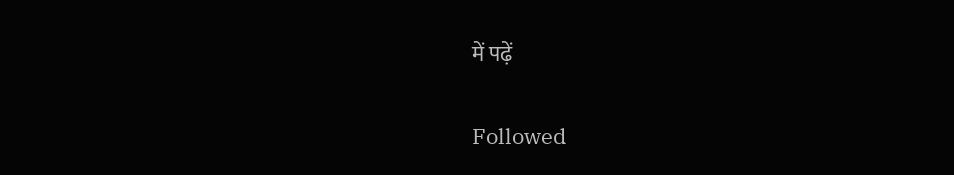में पढ़ें

Followed